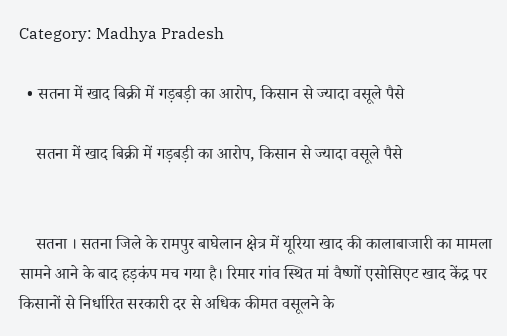Category: Madhya Pradesh

  • सतना में खाद बिक्री में गड़बड़ी का आरोप, किसान से ज्यादा वसूले पैसे

    सतना में खाद बिक्री में गड़बड़ी का आरोप, किसान से ज्यादा वसूले पैसे


    सतना । सतना जिले के रामपुर बाघेलान क्षेत्र में यूरिया खाद की कालाबाजारी का मामला सामने आने के बाद हड़कंप मच गया है। रिमार गांव स्थित मां वैष्णों एसोसिएट खाद केंद्र पर किसानों से निर्धारित सरकारी दर से अधिक कीमत वसूलने के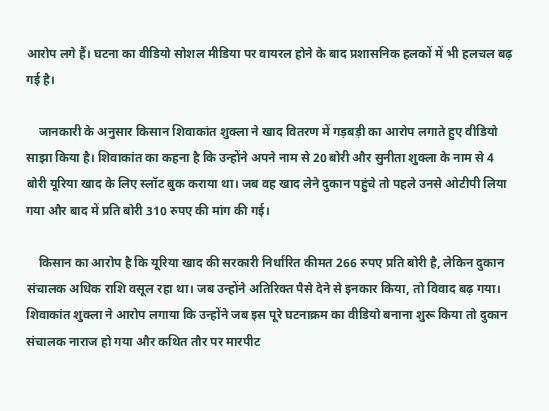आरोप लगे हैं। घटना का वीडियो सोशल मीडिया पर वायरल होने के बाद प्रशासनिक हलकों में भी हलचल बढ़ गई है।

    जानकारी के अनुसार किसान शिवाकांत शुक्ला ने खाद वितरण में गड़बड़ी का आरोप लगाते हुए वीडियो साझा किया है। शिवाकांत का कहना है कि उन्होंने अपने नाम से 20 बोरी और सुनीता शुक्ला के नाम से 4 बोरी यूरिया खाद के लिए स्लॉट बुक कराया था। जब वह खाद लेने दुकान पहुंचे तो पहले उनसे ओटीपी लिया गया और बाद में प्रति बोरी 310 रुपए की मांग की गई।

    किसान का आरोप है कि यूरिया खाद की सरकारी निर्धारित कीमत 266 रुपए प्रति बोरी है, लेकिन दुकान संचालक अधिक राशि वसूल रहा था। जब उन्होंने अतिरिक्त पैसे देने से इनकार किया, तो विवाद बढ़ गया। शिवाकांत शुक्ला ने आरोप लगाया कि उन्होंने जब इस पूरे घटनाक्रम का वीडियो बनाना शुरू किया तो दुकान संचालक नाराज हो गया और कथित तौर पर मारपीट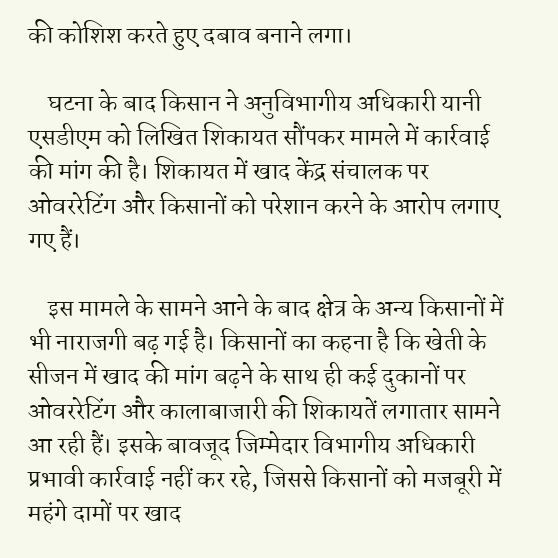की कोशिश करते हुए दबाव बनाने लगा।

    घटना के बाद किसान ने अनुविभागीय अधिकारी यानी एसडीएम को लिखित शिकायत सौंपकर मामले में कार्रवाई की मांग की है। शिकायत में खाद केंद्र संचालक पर ओवररेटिंग और किसानों को परेशान करने के आरोप लगाए गए हैं।

    इस मामले के सामने आने के बाद क्षेत्र के अन्य किसानों में भी नाराजगी बढ़ गई है। किसानों का कहना है कि खेती के सीजन में खाद की मांग बढ़ने के साथ ही कई दुकानों पर ओवररेटिंग और कालाबाजारी की शिकायतें लगातार सामने आ रही हैं। इसके बावजूद जिम्मेदार विभागीय अधिकारी प्रभावी कार्रवाई नहीं कर रहे, जिससे किसानों को मजबूरी में महंगे दामों पर खाद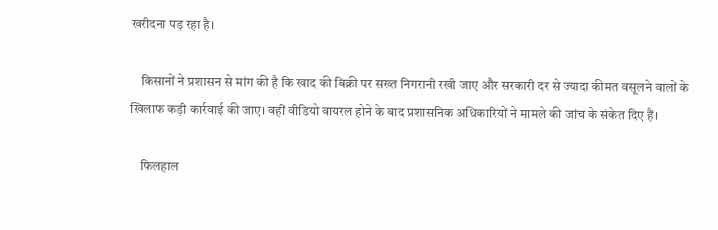खरीदना पड़ रहा है।

    किसानों ने प्रशासन से मांग की है कि खाद की बिक्री पर सख्त निगरानी रखी जाए और सरकारी दर से ज्यादा कीमत वसूलने वालों के खिलाफ कड़ी कार्रवाई की जाए। वहीं वीडियो वायरल होने के बाद प्रशासनिक अधिकारियों ने मामले की जांच के संकेत दिए हैं।

    फिलहाल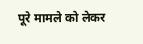पूरे मामले को लेकर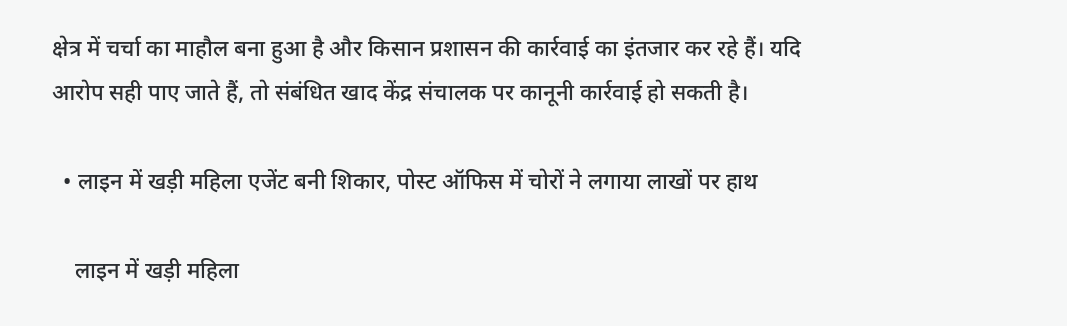क्षेत्र में चर्चा का माहौल बना हुआ है और किसान प्रशासन की कार्रवाई का इंतजार कर रहे हैं। यदि आरोप सही पाए जाते हैं, तो संबंधित खाद केंद्र संचालक पर कानूनी कार्रवाई हो सकती है।

  • लाइन में खड़ी महिला एजेंट बनी शिकार, पोस्ट ऑफिस में चोरों ने लगाया लाखों पर हाथ

    लाइन में खड़ी महिला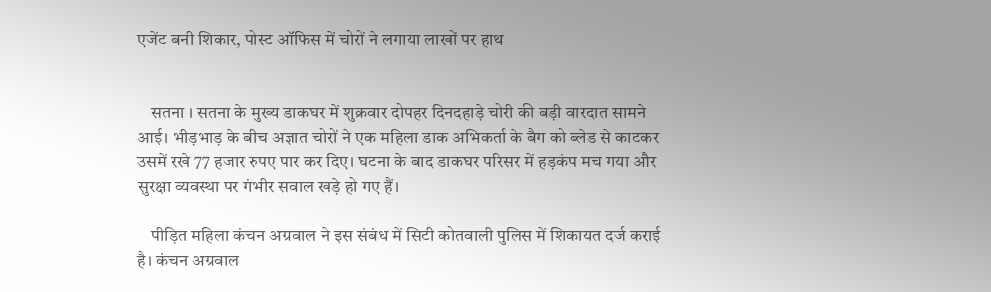एजेंट बनी शिकार, पोस्ट ऑफिस में चोरों ने लगाया लाखों पर हाथ


    सतना । सतना के मुख्य डाकघर में शुक्रवार दोपहर दिनदहाड़े चोरी की बड़ी वारदात सामने आई। भीड़भाड़ के बीच अज्ञात चोरों ने एक महिला डाक अभिकर्ता के बैग को ब्लेड से काटकर उसमें रखे 77 हजार रुपए पार कर दिए। घटना के बाद डाकघर परिसर में हड़कंप मच गया और सुरक्षा व्यवस्था पर गंभीर सवाल खड़े हो गए हैं।

    पीड़ित महिला कंचन अग्रवाल ने इस संबंध में सिटी कोतवाली पुलिस में शिकायत दर्ज कराई है। कंचन अग्रवाल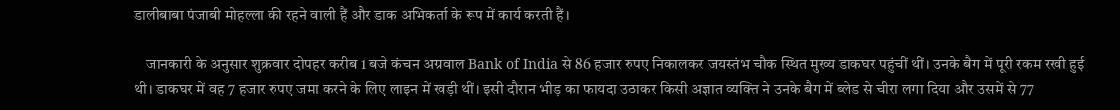डालीबाबा पंजाबी मोहल्ला की रहने वाली हैं और डाक अभिकर्ता के रूप में कार्य करती हैं।

    जानकारी के अनुसार शुक्रवार दोपहर करीब 1 बजे कंचन अग्रवाल Bank of India से 86 हजार रुपए निकालकर जयस्तंभ चौक स्थित मुख्य डाकघर पहुंचीं थीं। उनके बैग में पूरी रकम रखी हुई थी। डाकघर में वह 7 हजार रुपए जमा करने के लिए लाइन में खड़ी थीं। इसी दौरान भीड़ का फायदा उठाकर किसी अज्ञात व्यक्ति ने उनके बैग में ब्लेड से चीरा लगा दिया और उसमें से 77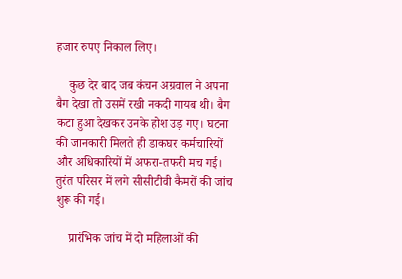हजार रुपए निकाल लिए।

    कुछ देर बाद जब कंचन अग्रवाल ने अपना बैग देखा तो उसमें रखी नकदी गायब थी। बैग कटा हुआ देखकर उनके होश उड़ गए। घटना की जानकारी मिलते ही डाकघर कर्मचारियों और अधिकारियों में अफरा-तफरी मच गई। तुरंत परिसर में लगे सीसीटीवी कैमरों की जांच शुरू की गई।

    प्रारंभिक जांच में दो महिलाओं की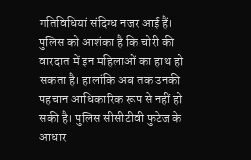गतिविधियां संदिग्ध नजर आई हैं। पुलिस को आशंका है कि चोरी की वारदात में इन महिलाओं का हाथ हो सकता है। हालांकि अब तक उनकी पहचान आधिकारिक रूप से नहीं हो सकी है। पुलिस सीसीटीवी फुटेज के आधार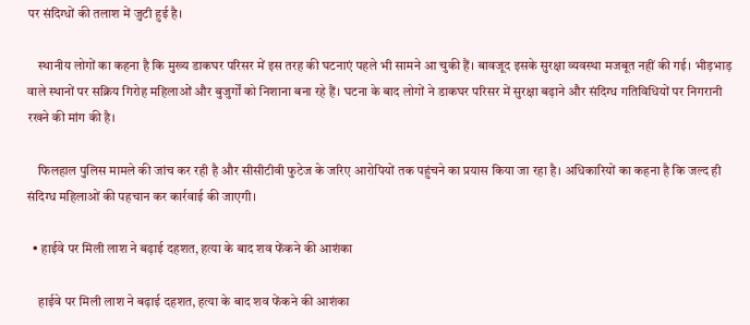पर संदिग्धों की तलाश में जुटी हुई है।

    स्थानीय लोगों का कहना है कि मुख्य डाकघर परिसर में इस तरह की घटनाएं पहले भी सामने आ चुकी हैं। बावजूद इसके सुरक्षा व्यवस्था मजबूत नहीं की गई। भीड़भाड़ वाले स्थानों पर सक्रिय गिरोह महिलाओं और बुजुर्गों को निशाना बना रहे हैं। घटना के बाद लोगों ने डाकघर परिसर में सुरक्षा बढ़ाने और संदिग्ध गतिविधियों पर निगरानी रखने की मांग की है।

    फिलहाल पुलिस मामले की जांच कर रही है और सीसीटीवी फुटेज के जरिए आरोपियों तक पहुंचने का प्रयास किया जा रहा है। अधिकारियों का कहना है कि जल्द ही संदिग्ध महिलाओं की पहचान कर कार्रवाई की जाएगी।

  • हाईवे पर मिली लाश ने बढ़ाई दहशत, हत्या के बाद शव फेंकने की आशंका

    हाईवे पर मिली लाश ने बढ़ाई दहशत, हत्या के बाद शव फेंकने की आशंका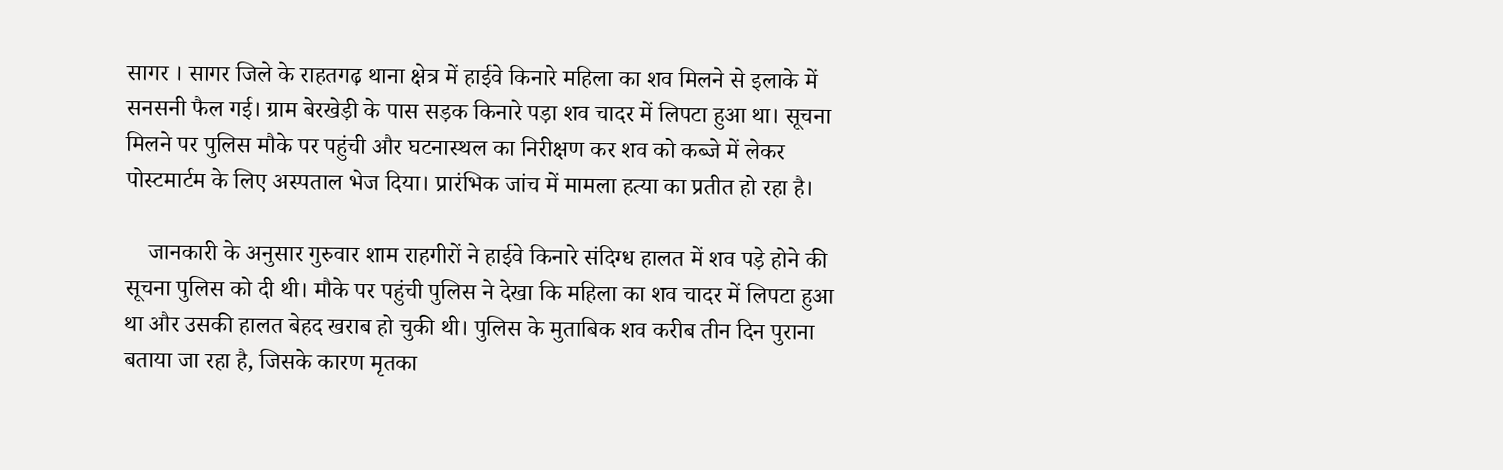सागर । सागर जिले के राहतगढ़ थाना क्षेत्र में हाईवे किनारे महिला का शव मिलने से इलाके में सनसनी फैल गई। ग्राम बेरखेड़ी के पास सड़क किनारे पड़ा शव चादर में लिपटा हुआ था। सूचना मिलने पर पुलिस मौके पर पहुंची और घटनास्थल का निरीक्षण कर शव को कब्जे में लेकर पोस्टमार्टम के लिए अस्पताल भेज दिया। प्रारंभिक जांच में मामला हत्या का प्रतीत हो रहा है।

    जानकारी के अनुसार गुरुवार शाम राहगीरों ने हाईवे किनारे संदिग्ध हालत में शव पड़े होने की सूचना पुलिस को दी थी। मौके पर पहुंची पुलिस ने देखा कि महिला का शव चादर में लिपटा हुआ था और उसकी हालत बेहद खराब हो चुकी थी। पुलिस के मुताबिक शव करीब तीन दिन पुराना बताया जा रहा है, जिसके कारण मृतका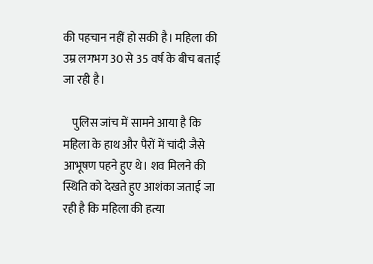की पहचान नहीं हो सकी है। महिला की उम्र लगभग 30 से 35 वर्ष के बीच बताई जा रही है।

    पुलिस जांच में सामने आया है कि महिला के हाथ और पैरों में चांदी जैसे आभूषण पहने हुए थे। शव मिलने की स्थिति को देखते हुए आशंका जताई जा रही है कि महिला की हत्या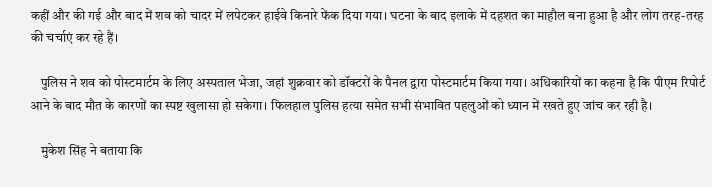कहीं और की गई और बाद में शव को चादर में लपेटकर हाईवे किनारे फेंक दिया गया। घटना के बाद इलाके में दहशत का माहौल बना हुआ है और लोग तरह-तरह की चर्चाएं कर रहे हैं।

    पुलिस ने शव को पोस्टमार्टम के लिए अस्पताल भेजा, जहां शुक्रवार को डॉक्टरों के पैनल द्वारा पोस्टमार्टम किया गया। अधिकारियों का कहना है कि पीएम रिपोर्ट आने के बाद मौत के कारणों का स्पष्ट खुलासा हो सकेगा। फिलहाल पुलिस हत्या समेत सभी संभावित पहलुओं को ध्यान में रखते हुए जांच कर रही है।

    मुकेश सिंह ने बताया कि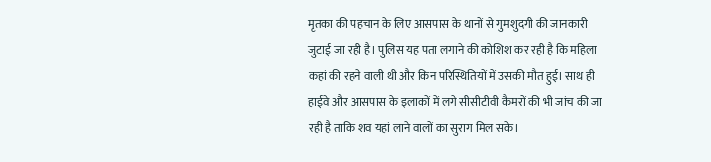मृतका की पहचान के लिए आसपास के थानों से गुमशुदगी की जानकारी जुटाई जा रही है। पुलिस यह पता लगाने की कोशिश कर रही है कि महिला कहां की रहने वाली थी और किन परिस्थितियों में उसकी मौत हुई। साथ ही हाईवे और आसपास के इलाकों में लगे सीसीटीवी कैमरों की भी जांच की जा रही है ताकि शव यहां लाने वालों का सुराग मिल सके।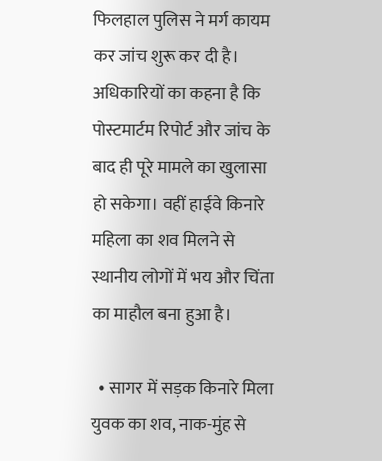फिलहाल पुलिस ने मर्ग कायम कर जांच शुरू कर दी है। अधिकारियों का कहना है कि पोस्टमार्टम रिपोर्ट और जांच के बाद ही पूरे मामले का खुलासा हो सकेगा। वहीं हाईवे किनारे महिला का शव मिलने से स्थानीय लोगों में भय और चिंता का माहौल बना हुआ है।

  • सागर में सड़क किनारे मिला युवक का शव, नाक-मुंह से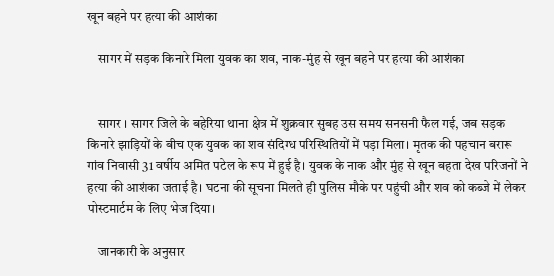खून बहने पर हत्या की आशंका

    सागर में सड़क किनारे मिला युवक का शव, नाक-मुंह से खून बहने पर हत्या की आशंका


    सागर । सागर जिले के बहेरिया थाना क्षेत्र में शुक्रवार सुबह उस समय सनसनी फैल गई, जब सड़क किनारे झाड़ियों के बीच एक युवक का शव संदिग्ध परिस्थितियों में पड़ा मिला। मृतक की पहचान बरारू गांव निवासी 31 वर्षीय अमित पटेल के रूप में हुई है। युवक के नाक और मुंह से खून बहता देख परिजनों ने हत्या की आशंका जताई है। घटना की सूचना मिलते ही पुलिस मौके पर पहुंची और शव को कब्जे में लेकर पोस्टमार्टम के लिए भेज दिया।

    जानकारी के अनुसार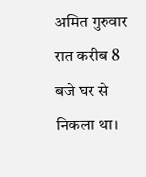अमित गुरुवार रात करीब 8 बजे घर से निकला था।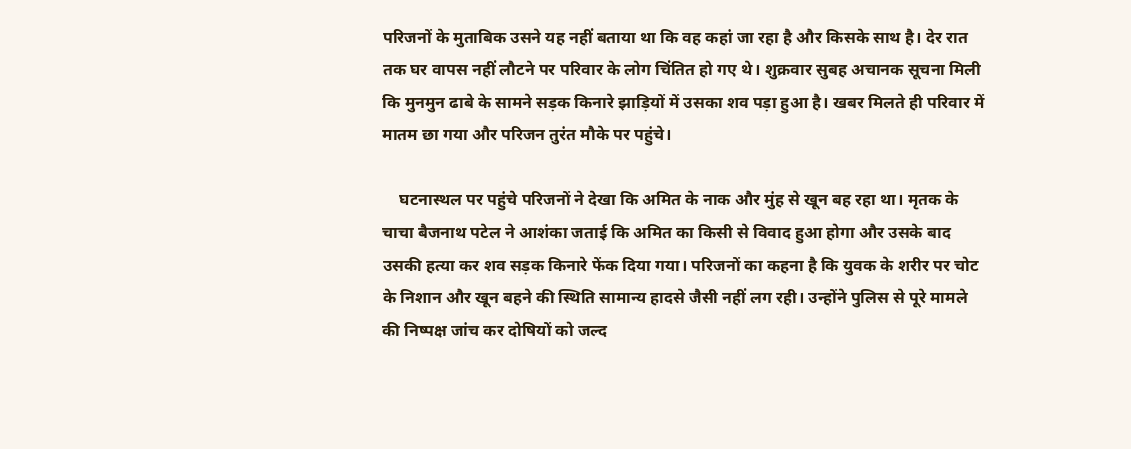परिजनों के मुताबिक उसने यह नहीं बताया था कि वह कहां जा रहा है और किसके साथ है। देर रात तक घर वापस नहीं लौटने पर परिवार के लोग चिंतित हो गए थे। शुक्रवार सुबह अचानक सूचना मिली कि मुनमुन ढाबे के सामने सड़क किनारे झाड़ियों में उसका शव पड़ा हुआ है। खबर मिलते ही परिवार में मातम छा गया और परिजन तुरंत मौके पर पहुंचे।

    घटनास्थल पर पहुंचे परिजनों ने देखा कि अमित के नाक और मुंह से खून बह रहा था। मृतक के चाचा बैजनाथ पटेल ने आशंका जताई कि अमित का किसी से विवाद हुआ होगा और उसके बाद उसकी हत्या कर शव सड़क किनारे फेंक दिया गया। परिजनों का कहना है कि युवक के शरीर पर चोट के निशान और खून बहने की स्थिति सामान्य हादसे जैसी नहीं लग रही। उन्होंने पुलिस से पूरे मामले की निष्पक्ष जांच कर दोषियों को जल्द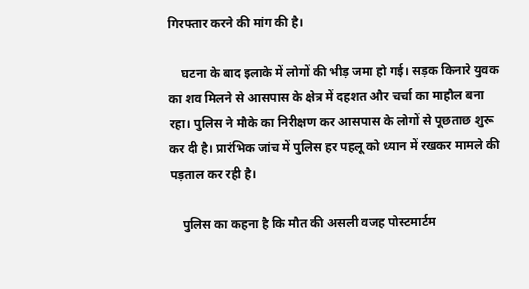गिरफ्तार करने की मांग की है।

    घटना के बाद इलाके में लोगों की भीड़ जमा हो गई। सड़क किनारे युवक का शव मिलने से आसपास के क्षेत्र में दहशत और चर्चा का माहौल बना रहा। पुलिस ने मौके का निरीक्षण कर आसपास के लोगों से पूछताछ शुरू कर दी है। प्रारंभिक जांच में पुलिस हर पहलू को ध्यान में रखकर मामले की पड़ताल कर रही है।

    पुलिस का कहना है कि मौत की असली वजह पोस्टमार्टम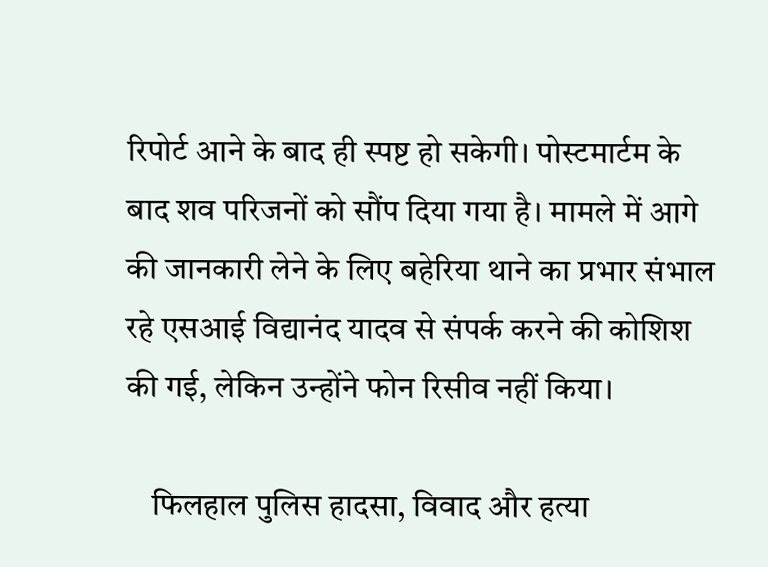रिपोर्ट आने के बाद ही स्पष्ट हो सकेगी। पोस्टमार्टम के बाद शव परिजनों को सौंप दिया गया है। मामले में आगे की जानकारी लेने के लिए बहेरिया थाने का प्रभार संभाल रहे एसआई विद्यानंद यादव से संपर्क करने की कोशिश की गई, लेकिन उन्होंने फोन रिसीव नहीं किया।

    फिलहाल पुलिस हादसा, विवाद और हत्या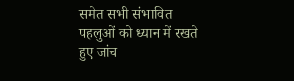समेत सभी संभावित पहलुओं को ध्यान में रखते हुए जांच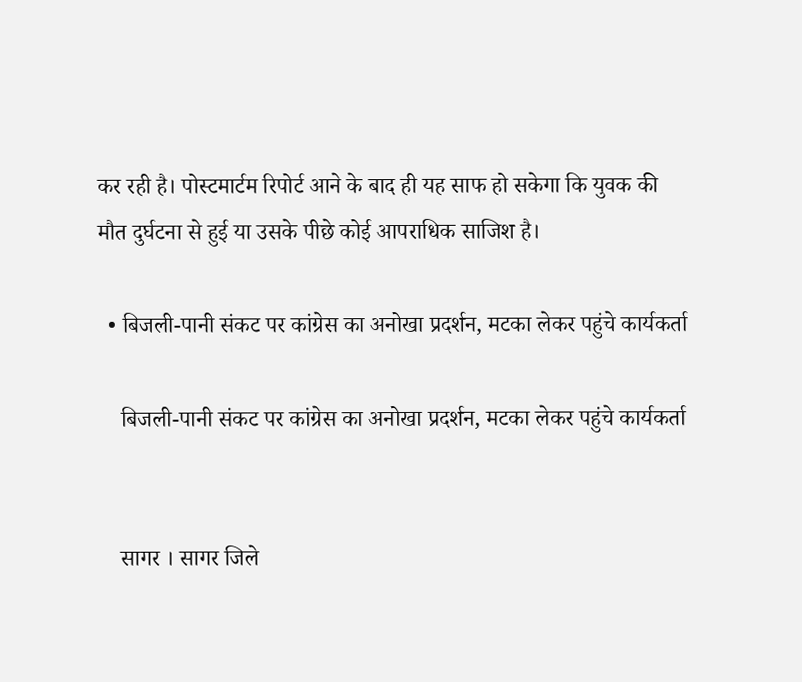कर रही है। पोस्टमार्टम रिपोर्ट आने के बाद ही यह साफ हो सकेगा कि युवक की मौत दुर्घटना से हुई या उसके पीछे कोई आपराधिक साजिश है।

  • बिजली-पानी संकट पर कांग्रेस का अनोखा प्रदर्शन, मटका लेकर पहुंचे कार्यकर्ता

    बिजली-पानी संकट पर कांग्रेस का अनोखा प्रदर्शन, मटका लेकर पहुंचे कार्यकर्ता


    सागर । सागर जिले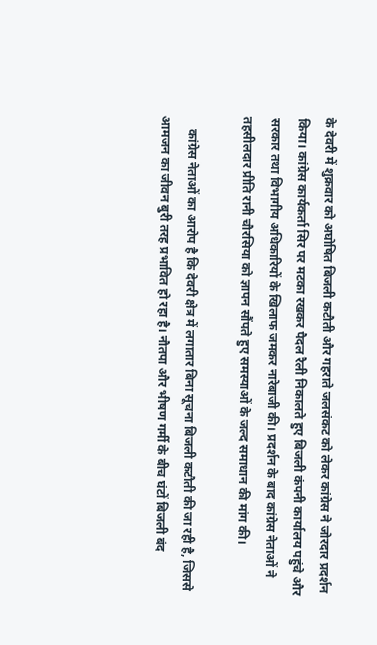के देवरी में शुक्रवार को अघोषित बिजली कटौती और गहराते जलसंकट को लेकर कांग्रेस ने जोरदार प्रदर्शन किया। कांग्रेस कार्यकर्ता सिर पर मटका रखकर पैदल रैली निकालते हुए बिजली कंपनी कार्यालय पहुंचे और सरकार तथा विभागीय अधिकारियों के खिलाफ जमकर नारेबाजी की। प्रदर्शन के बाद कांग्रेस नेताओं ने तहसीलदार प्रीति रानी चौरसिया को ज्ञापन सौंपते हुए समस्याओं के जल्द समाधान की मांग की।

    कांग्रेस नेताओं का आरोप है कि देवरी क्षेत्र में लगातार बिना सूचना बिजली कटौती की जा रही है, जिससे आमजन का जीवन बुरी तरह प्रभावित हो रहा है। नौतपा और भीषण गर्मी के बीच घंटों बिजली बंद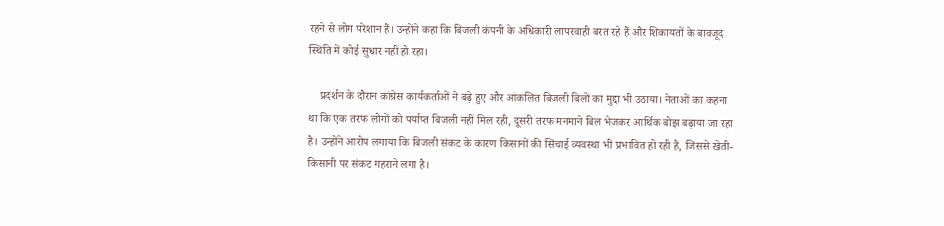रहने से लोग परेशान हैं। उन्होंने कहा कि बिजली कंपनी के अधिकारी लापरवाही बरत रहे हैं और शिकायतों के बावजूद स्थिति में कोई सुधार नहीं हो रहा।

    प्रदर्शन के दौरान कांग्रेस कार्यकर्ताओं ने बढ़े हुए और आंकलित बिजली बिलों का मुद्दा भी उठाया। नेताओं का कहना था कि एक तरफ लोगों को पर्याप्त बिजली नहीं मिल रही, दूसरी तरफ मनमाने बिल भेजकर आर्थिक बोझ बढ़ाया जा रहा है। उन्होंने आरोप लगाया कि बिजली संकट के कारण किसानों की सिंचाई व्यवस्था भी प्रभावित हो रही है, जिससे खेती-किसानी पर संकट गहराने लगा है।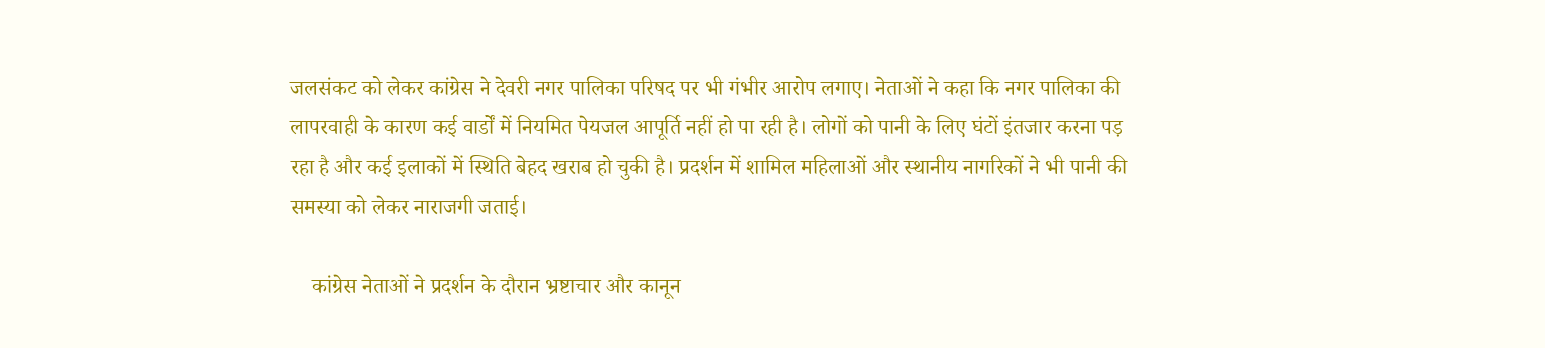जलसंकट को लेकर कांग्रेस ने देवरी नगर पालिका परिषद पर भी गंभीर आरोप लगाए। नेताओं ने कहा कि नगर पालिका की लापरवाही के कारण कई वार्डों में नियमित पेयजल आपूर्ति नहीं हो पा रही है। लोगों को पानी के लिए घंटों इंतजार करना पड़ रहा है और कई इलाकों में स्थिति बेहद खराब हो चुकी है। प्रदर्शन में शामिल महिलाओं और स्थानीय नागरिकों ने भी पानी की समस्या को लेकर नाराजगी जताई।

    कांग्रेस नेताओं ने प्रदर्शन के दौरान भ्रष्टाचार और कानून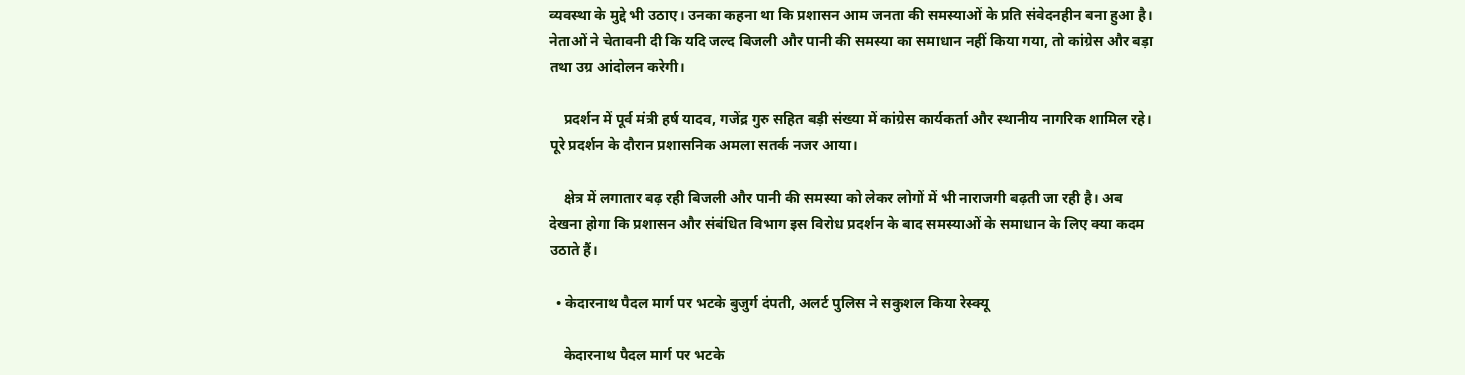व्यवस्था के मुद्दे भी उठाए। उनका कहना था कि प्रशासन आम जनता की समस्याओं के प्रति संवेदनहीन बना हुआ है। नेताओं ने चेतावनी दी कि यदि जल्द बिजली और पानी की समस्या का समाधान नहीं किया गया, तो कांग्रेस और बड़ा तथा उग्र आंदोलन करेगी।

    प्रदर्शन में पूर्व मंत्री हर्ष यादव, गजेंद्र गुरु सहित बड़ी संख्या में कांग्रेस कार्यकर्ता और स्थानीय नागरिक शामिल रहे। पूरे प्रदर्शन के दौरान प्रशासनिक अमला सतर्क नजर आया।

    क्षेत्र में लगातार बढ़ रही बिजली और पानी की समस्या को लेकर लोगों में भी नाराजगी बढ़ती जा रही है। अब देखना होगा कि प्रशासन और संबंधित विभाग इस विरोध प्रदर्शन के बाद समस्याओं के समाधान के लिए क्या कदम उठाते हैं।

  • केदारनाथ पैदल मार्ग पर भटके बुजुर्ग दंपती, अलर्ट पुलिस ने सकुशल किया रेस्क्यू

    केदारनाथ पैदल मार्ग पर भटके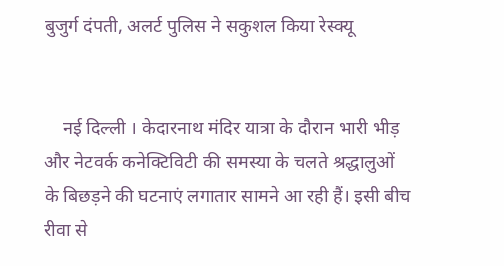बुजुर्ग दंपती, अलर्ट पुलिस ने सकुशल किया रेस्क्यू


    नई दिल्ली । केदारनाथ मंदिर यात्रा के दौरान भारी भीड़ और नेटवर्क कनेक्टिविटी की समस्या के चलते श्रद्धालुओं के बिछड़ने की घटनाएं लगातार सामने आ रही हैं। इसी बीच रीवा से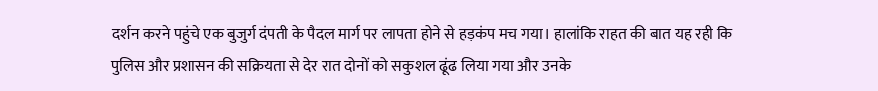दर्शन करने पहुंचे एक बुजुर्ग दंपती के पैदल मार्ग पर लापता होने से हड़कंप मच गया। हालांकि राहत की बात यह रही कि पुलिस और प्रशासन की सक्रियता से देर रात दोनों को सकुशल ढूंढ लिया गया और उनके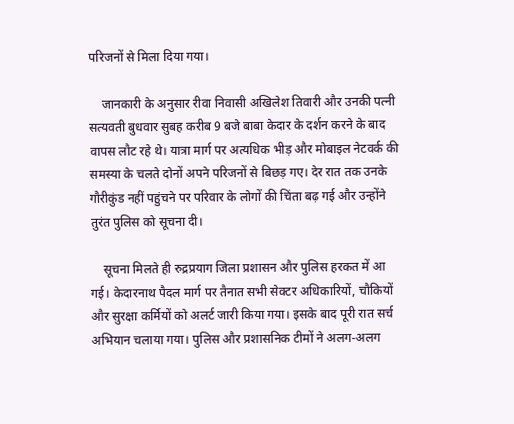परिजनों से मिला दिया गया।

    जानकारी के अनुसार रीवा निवासी अखिलेश तिवारी और उनकी पत्नी सत्यवती बुधवार सुबह करीब 9 बजे बाबा केदार के दर्शन करने के बाद वापस लौट रहे थे। यात्रा मार्ग पर अत्यधिक भीड़ और मोबाइल नेटवर्क की समस्या के चलते दोनों अपने परिजनों से बिछड़ गए। देर रात तक उनके गौरीकुंड नहीं पहुंचने पर परिवार के लोगों की चिंता बढ़ गई और उन्होंने तुरंत पुलिस को सूचना दी।

    सूचना मिलते ही रुद्रप्रयाग जिला प्रशासन और पुलिस हरकत में आ गई। केदारनाथ पैदल मार्ग पर तैनात सभी सेक्टर अधिकारियों, चौकियों और सुरक्षा कर्मियों को अलर्ट जारी किया गया। इसके बाद पूरी रात सर्च अभियान चलाया गया। पुलिस और प्रशासनिक टीमों ने अलग-अलग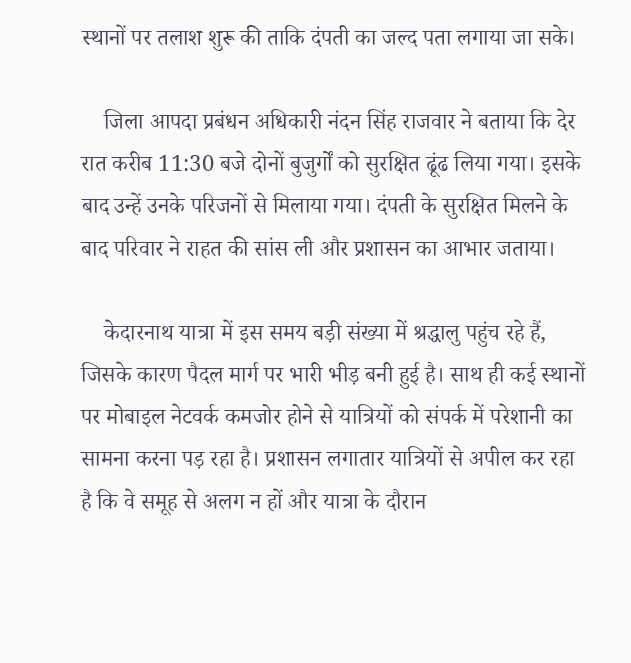स्थानों पर तलाश शुरू की ताकि दंपती का जल्द पता लगाया जा सके।

    जिला आपदा प्रबंधन अधिकारी नंदन सिंह राजवार ने बताया कि देर रात करीब 11:30 बजे दोनों बुजुर्गों को सुरक्षित ढूंढ लिया गया। इसके बाद उन्हें उनके परिजनों से मिलाया गया। दंपती के सुरक्षित मिलने के बाद परिवार ने राहत की सांस ली और प्रशासन का आभार जताया।

    केदारनाथ यात्रा में इस समय बड़ी संख्या में श्रद्धालु पहुंच रहे हैं, जिसके कारण पैदल मार्ग पर भारी भीड़ बनी हुई है। साथ ही कई स्थानों पर मोबाइल नेटवर्क कमजोर होने से यात्रियों को संपर्क में परेशानी का सामना करना पड़ रहा है। प्रशासन लगातार यात्रियों से अपील कर रहा है कि वे समूह से अलग न हों और यात्रा के दौरान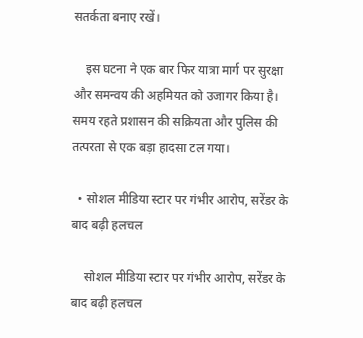सतर्कता बनाए रखें।

    इस घटना ने एक बार फिर यात्रा मार्ग पर सुरक्षा और समन्वय की अहमियत को उजागर किया है। समय रहते प्रशासन की सक्रियता और पुलिस की तत्परता से एक बड़ा हादसा टल गया।

  • सोशल मीडिया स्टार पर गंभीर आरोप, सरेंडर के बाद बढ़ी हलचल

    सोशल मीडिया स्टार पर गंभीर आरोप, सरेंडर के बाद बढ़ी हलचल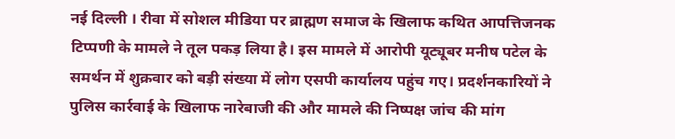नई दिल्ली । रीवा में सोशल मीडिया पर ब्राह्मण समाज के खिलाफ कथित आपत्तिजनक टिप्पणी के मामले ने तूल पकड़ लिया है। इस मामले में आरोपी यूट्यूबर मनीष पटेल के समर्थन में शुक्रवार को बड़ी संख्या में लोग एसपी कार्यालय पहुंच गए। प्रदर्शनकारियों ने पुलिस कार्रवाई के खिलाफ नारेबाजी की और मामले की निष्पक्ष जांच की मांग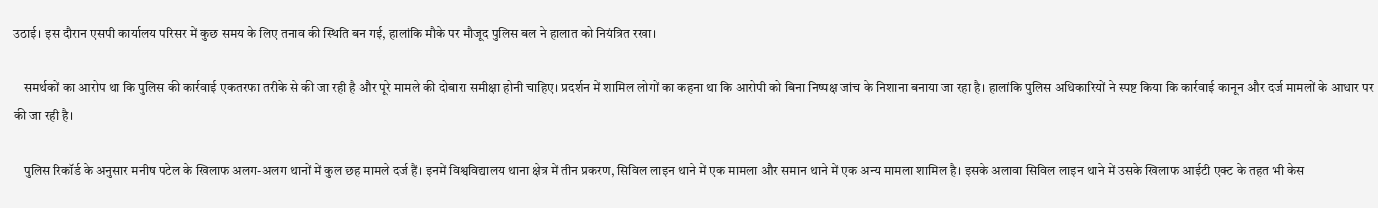उठाई। इस दौरान एसपी कार्यालय परिसर में कुछ समय के लिए तनाव की स्थिति बन गई, हालांकि मौके पर मौजूद पुलिस बल ने हालात को नियंत्रित रखा।

    समर्थकों का आरोप था कि पुलिस की कार्रवाई एकतरफा तरीके से की जा रही है और पूरे मामले की दोबारा समीक्षा होनी चाहिए। प्रदर्शन में शामिल लोगों का कहना था कि आरोपी को बिना निष्पक्ष जांच के निशाना बनाया जा रहा है। हालांकि पुलिस अधिकारियों ने स्पष्ट किया कि कार्रवाई कानून और दर्ज मामलों के आधार पर की जा रही है।

    पुलिस रिकॉर्ड के अनुसार मनीष पटेल के खिलाफ अलग-अलग थानों में कुल छह मामले दर्ज हैं। इनमें विश्वविद्यालय थाना क्षेत्र में तीन प्रकरण, सिविल लाइन थाने में एक मामला और समान थाने में एक अन्य मामला शामिल है। इसके अलावा सिविल लाइन थाने में उसके खिलाफ आईटी एक्ट के तहत भी केस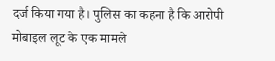दर्ज किया गया है। पुलिस का कहना है कि आरोपी मोबाइल लूट के एक मामले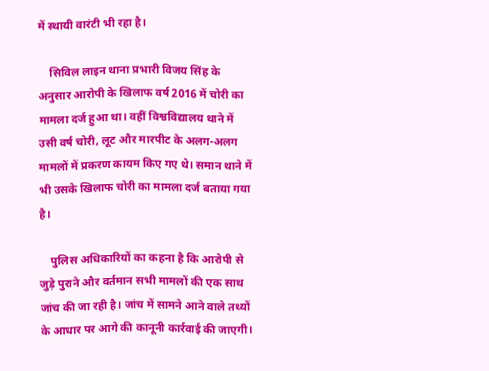में स्थायी वारंटी भी रहा है।

    सिविल लाइन थाना प्रभारी विजय सिंह के अनुसार आरोपी के खिलाफ वर्ष 2016 में चोरी का मामला दर्ज हुआ था। वहीं विश्वविद्यालय थाने में उसी वर्ष चोरी, लूट और मारपीट के अलग-अलग मामलों में प्रकरण कायम किए गए थे। समान थाने में भी उसके खिलाफ चोरी का मामला दर्ज बताया गया है।

    पुलिस अधिकारियों का कहना है कि आरोपी से जुड़े पुराने और वर्तमान सभी मामलों की एक साथ जांच की जा रही है। जांच में सामने आने वाले तथ्यों के आधार पर आगे की कानूनी कार्रवाई की जाएगी।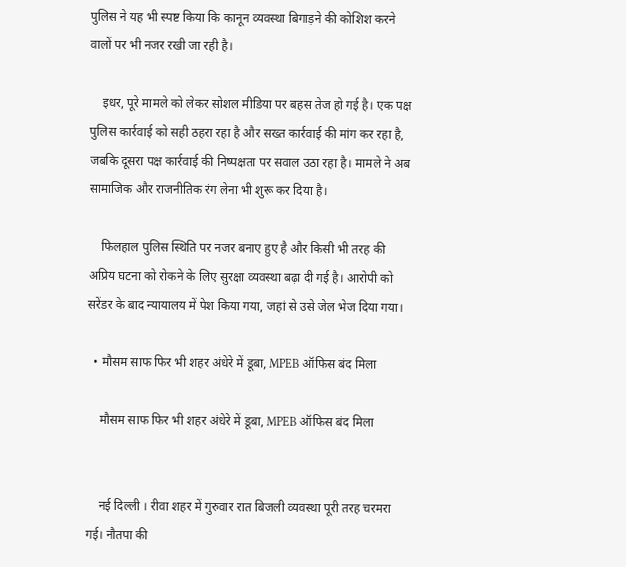पुलिस ने यह भी स्पष्ट किया कि कानून व्यवस्था बिगाड़ने की कोशिश करने वालों पर भी नजर रखी जा रही है।

    इधर, पूरे मामले को लेकर सोशल मीडिया पर बहस तेज हो गई है। एक पक्ष पुलिस कार्रवाई को सही ठहरा रहा है और सख्त कार्रवाई की मांग कर रहा है, जबकि दूसरा पक्ष कार्रवाई की निष्पक्षता पर सवाल उठा रहा है। मामले ने अब सामाजिक और राजनीतिक रंग लेना भी शुरू कर दिया है।

    फिलहाल पुलिस स्थिति पर नजर बनाए हुए है और किसी भी तरह की अप्रिय घटना को रोकने के लिए सुरक्षा व्यवस्था बढ़ा दी गई है। आरोपी को सरेंडर के बाद न्यायालय में पेश किया गया, जहां से उसे जेल भेज दिया गया।

  • मौसम साफ फिर भी शहर अंधेरे में डूबा, MPEB ऑफिस बंद मिला

    मौसम साफ फिर भी शहर अंधेरे में डूबा, MPEB ऑफिस बंद मिला


    नई दिल्ली । रीवा शहर में गुरुवार रात बिजली व्यवस्था पूरी तरह चरमरा गई। नौतपा की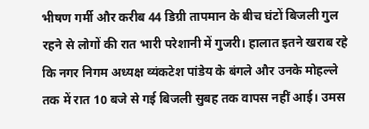भीषण गर्मी और करीब 44 डिग्री तापमान के बीच घंटों बिजली गुल रहने से लोगों की रात भारी परेशानी में गुजरी। हालात इतने खराब रहे कि नगर निगम अध्यक्ष व्यंकटेश पांडेय के बंगले और उनके मोहल्ले तक में रात 10 बजे से गई बिजली सुबह तक वापस नहीं आई। उमस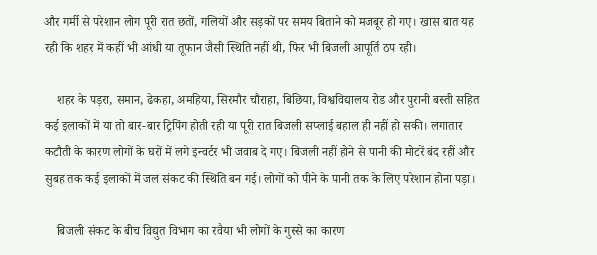और गर्मी से परेशान लोग पूरी रात छतों, गलियों और सड़कों पर समय बिताने को मजबूर हो गए। खास बात यह रही कि शहर में कहीं भी आंधी या तूफान जैसी स्थिति नहीं थी, फिर भी बिजली आपूर्ति ठप रही।

    शहर के पड़रा, समान, ढेकहा, अमहिया, सिरमौर चौराहा, बिछिया, विश्वविद्यालय रोड और पुरानी बस्ती सहित कई इलाकों में या तो बार-बार ट्रिपिंग होती रही या पूरी रात बिजली सप्लाई बहाल ही नहीं हो सकी। लगातार कटौती के कारण लोगों के घरों में लगे इन्वर्टर भी जवाब दे गए। बिजली नहीं होने से पानी की मोटरें बंद रहीं और सुबह तक कई इलाकों में जल संकट की स्थिति बन गई। लोगों को पीने के पानी तक के लिए परेशान होना पड़ा।

    बिजली संकट के बीच विद्युत विभाग का रवैया भी लोगों के गुस्से का कारण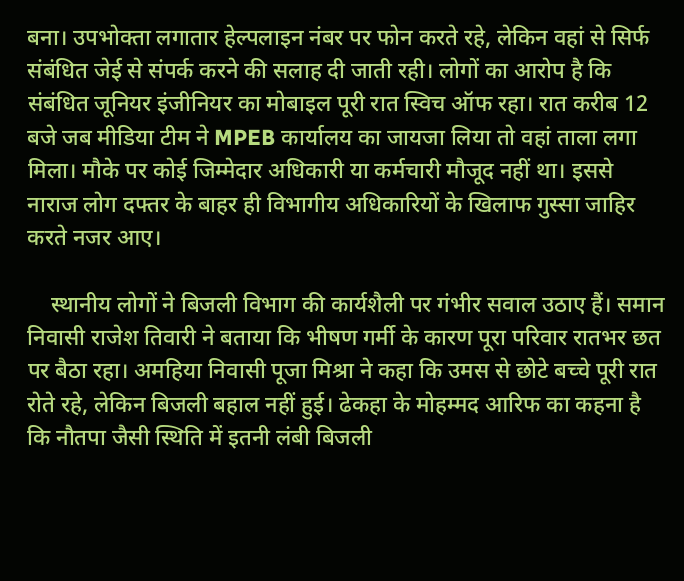बना। उपभोक्ता लगातार हेल्पलाइन नंबर पर फोन करते रहे, लेकिन वहां से सिर्फ संबंधित जेई से संपर्क करने की सलाह दी जाती रही। लोगों का आरोप है कि संबंधित जूनियर इंजीनियर का मोबाइल पूरी रात स्विच ऑफ रहा। रात करीब 12 बजे जब मीडिया टीम ने MPEB कार्यालय का जायजा लिया तो वहां ताला लगा मिला। मौके पर कोई जिम्मेदार अधिकारी या कर्मचारी मौजूद नहीं था। इससे नाराज लोग दफ्तर के बाहर ही विभागीय अधिकारियों के खिलाफ गुस्सा जाहिर करते नजर आए।

    स्थानीय लोगों ने बिजली विभाग की कार्यशैली पर गंभीर सवाल उठाए हैं। समान निवासी राजेश तिवारी ने बताया कि भीषण गर्मी के कारण पूरा परिवार रातभर छत पर बैठा रहा। अमहिया निवासी पूजा मिश्रा ने कहा कि उमस से छोटे बच्चे पूरी रात रोते रहे, लेकिन बिजली बहाल नहीं हुई। ढेकहा के मोहम्मद आरिफ का कहना है कि नौतपा जैसी स्थिति में इतनी लंबी बिजली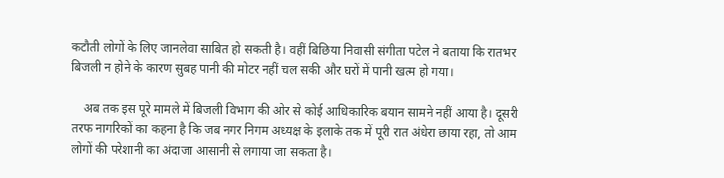कटौती लोगों के लिए जानलेवा साबित हो सकती है। वहीं बिछिया निवासी संगीता पटेल ने बताया कि रातभर बिजली न होने के कारण सुबह पानी की मोटर नहीं चल सकी और घरों में पानी खत्म हो गया।

    अब तक इस पूरे मामले में बिजली विभाग की ओर से कोई आधिकारिक बयान सामने नहीं आया है। दूसरी तरफ नागरिकों का कहना है कि जब नगर निगम अध्यक्ष के इलाके तक में पूरी रात अंधेरा छाया रहा, तो आम लोगों की परेशानी का अंदाजा आसानी से लगाया जा सकता है।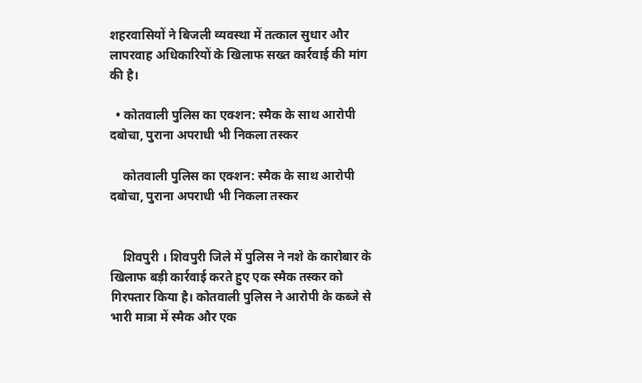शहरवासियों ने बिजली व्यवस्था में तत्काल सुधार और लापरवाह अधिकारियों के खिलाफ सख्त कार्रवाई की मांग की है।

  • कोतवाली पुलिस का एक्शन: स्मैक के साथ आरोपी दबोचा, पुराना अपराधी भी निकला तस्कर

    कोतवाली पुलिस का एक्शन: स्मैक के साथ आरोपी दबोचा, पुराना अपराधी भी निकला तस्कर


    शिवपुरी । शिवपुरी जिले में पुलिस ने नशे के कारोबार के खिलाफ बड़ी कार्रवाई करते हुए एक स्मैक तस्कर को गिरफ्तार किया है। कोतवाली पुलिस ने आरोपी के कब्जे से भारी मात्रा में स्मैक और एक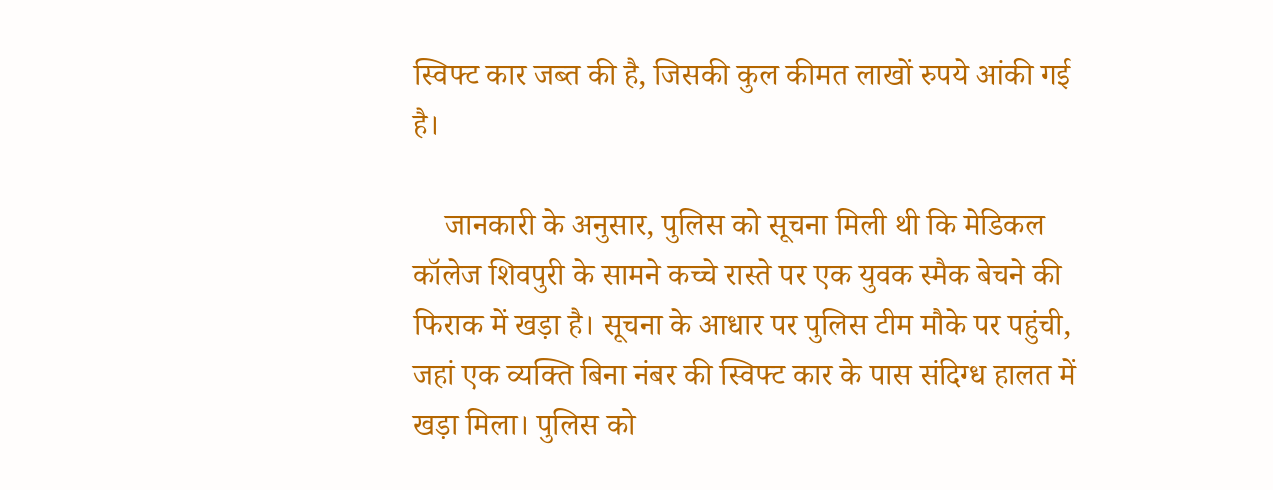स्विफ्ट कार जब्त की है, जिसकी कुल कीमत लाखों रुपये आंकी गई है।

    जानकारी के अनुसार, पुलिस को सूचना मिली थी कि मेडिकल कॉलेज शिवपुरी के सामने कच्चे रास्ते पर एक युवक स्मैक बेचने की फिराक में खड़ा है। सूचना के आधार पर पुलिस टीम मौके पर पहुंची, जहां एक व्यक्ति बिना नंबर की स्विफ्ट कार के पास संदिग्ध हालत में खड़ा मिला। पुलिस को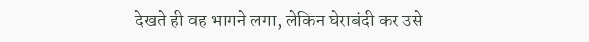देखते ही वह भागने लगा, लेकिन घेराबंदी कर उसे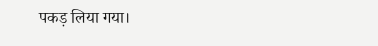पकड़ लिया गया।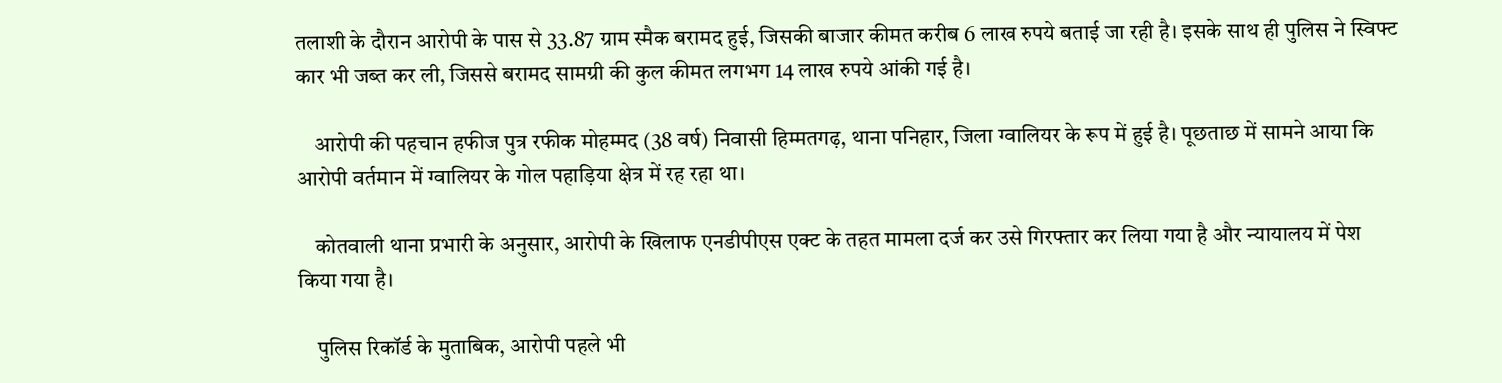तलाशी के दौरान आरोपी के पास से 33.87 ग्राम स्मैक बरामद हुई, जिसकी बाजार कीमत करीब 6 लाख रुपये बताई जा रही है। इसके साथ ही पुलिस ने स्विफ्ट कार भी जब्त कर ली, जिससे बरामद सामग्री की कुल कीमत लगभग 14 लाख रुपये आंकी गई है।

    आरोपी की पहचान हफीज पुत्र रफीक मोहम्मद (38 वर्ष) निवासी हिम्मतगढ़, थाना पनिहार, जिला ग्वालियर के रूप में हुई है। पूछताछ में सामने आया कि आरोपी वर्तमान में ग्वालियर के गोल पहाड़िया क्षेत्र में रह रहा था।

    कोतवाली थाना प्रभारी के अनुसार, आरोपी के खिलाफ एनडीपीएस एक्ट के तहत मामला दर्ज कर उसे गिरफ्तार कर लिया गया है और न्यायालय में पेश किया गया है।

    पुलिस रिकॉर्ड के मुताबिक, आरोपी पहले भी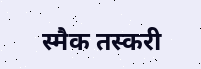स्मैक तस्करी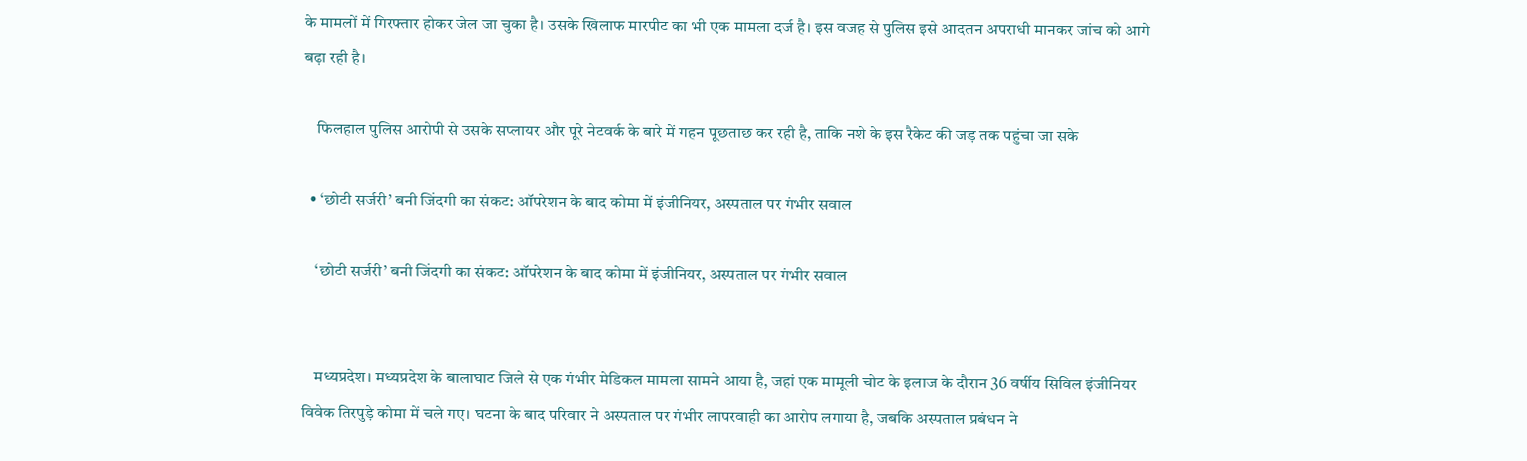के मामलों में गिरफ्तार होकर जेल जा चुका है। उसके खिलाफ मारपीट का भी एक मामला दर्ज है। इस वजह से पुलिस इसे आदतन अपराधी मानकर जांच को आगे बढ़ा रही है।

    फिलहाल पुलिस आरोपी से उसके सप्लायर और पूरे नेटवर्क के बारे में गहन पूछताछ कर रही है, ताकि नशे के इस रैकेट की जड़ तक पहुंचा जा सके

  • ‘छोटी सर्जरी’ बनी जिंदगी का संकट: ऑपरेशन के बाद कोमा में इंजीनियर, अस्पताल पर गंभीर सवाल

    ‘छोटी सर्जरी’ बनी जिंदगी का संकट: ऑपरेशन के बाद कोमा में इंजीनियर, अस्पताल पर गंभीर सवाल


    मध्यप्रदेश। मध्यप्रदेश के बालाघाट जिले से एक गंभीर मेडिकल मामला सामने आया है, जहां एक मामूली चोट के इलाज के दौरान 36 वर्षीय सिविल इंजीनियर विवेक तिरपुड़े कोमा में चले गए। घटना के बाद परिवार ने अस्पताल पर गंभीर लापरवाही का आरोप लगाया है, जबकि अस्पताल प्रबंधन ने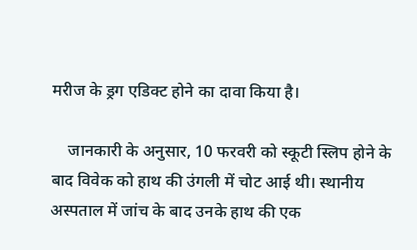मरीज के ड्रग एडिक्ट होने का दावा किया है।

    जानकारी के अनुसार, 10 फरवरी को स्कूटी स्लिप होने के बाद विवेक को हाथ की उंगली में चोट आई थी। स्थानीय अस्पताल में जांच के बाद उनके हाथ की एक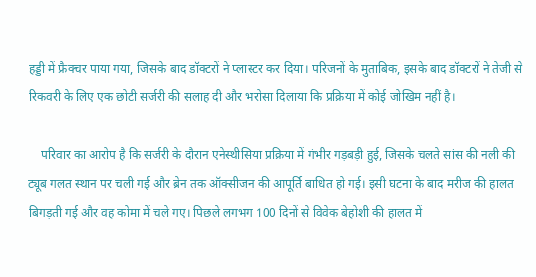हड्डी में फ्रैक्चर पाया गया, जिसके बाद डॉक्टरों ने प्लास्टर कर दिया। परिजनों के मुताबिक, इसके बाद डॉक्टरों ने तेजी से रिकवरी के लिए एक छोटी सर्जरी की सलाह दी और भरोसा दिलाया कि प्रक्रिया में कोई जोखिम नहीं है।

    परिवार का आरोप है कि सर्जरी के दौरान एनेस्थीसिया प्रक्रिया में गंभीर गड़बड़ी हुई, जिसके चलते सांस की नली की ट्यूब गलत स्थान पर चली गई और ब्रेन तक ऑक्सीजन की आपूर्ति बाधित हो गई। इसी घटना के बाद मरीज की हालत बिगड़ती गई और वह कोमा में चले गए। पिछले लगभग 100 दिनों से विवेक बेहोशी की हालत में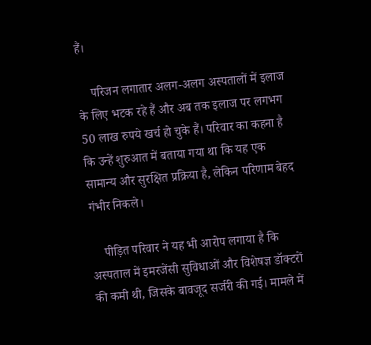हैं।

    परिजन लगातार अलग-अलग अस्पतालों में इलाज के लिए भटक रहे हैं और अब तक इलाज पर लगभग 50 लाख रुपये खर्च हो चुके हैं। परिवार का कहना है कि उन्हें शुरुआत में बताया गया था कि यह एक सामान्य और सुरक्षित प्रक्रिया है, लेकिन परिणाम बेहद गंभीर निकले।

    पीड़ित परिवार ने यह भी आरोप लगाया है कि अस्पताल में इमरजेंसी सुविधाओं और विशेषज्ञ डॉक्टरों की कमी थी, जिसके बावजूद सर्जरी की गई। मामले में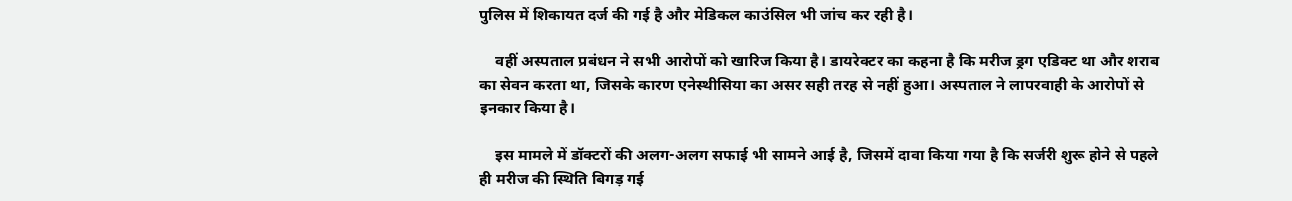पुलिस में शिकायत दर्ज की गई है और मेडिकल काउंसिल भी जांच कर रही है।

    वहीं अस्पताल प्रबंधन ने सभी आरोपों को खारिज किया है। डायरेक्टर का कहना है कि मरीज ड्रग एडिक्ट था और शराब का सेवन करता था, जिसके कारण एनेस्थीसिया का असर सही तरह से नहीं हुआ। अस्पताल ने लापरवाही के आरोपों से इनकार किया है।

    इस मामले में डॉक्टरों की अलग-अलग सफाई भी सामने आई है, जिसमें दावा किया गया है कि सर्जरी शुरू होने से पहले ही मरीज की स्थिति बिगड़ गई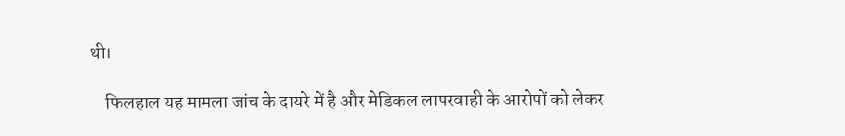थी।

    फिलहाल यह मामला जांच के दायरे में है और मेडिकल लापरवाही के आरोपों को लेकर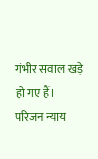गंभीर सवाल खड़े हो गए हैं। परिजन न्याय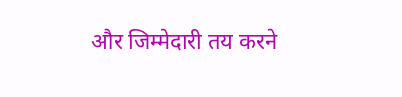और जिम्मेदारी तय करने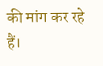की मांग कर रहे हैं।